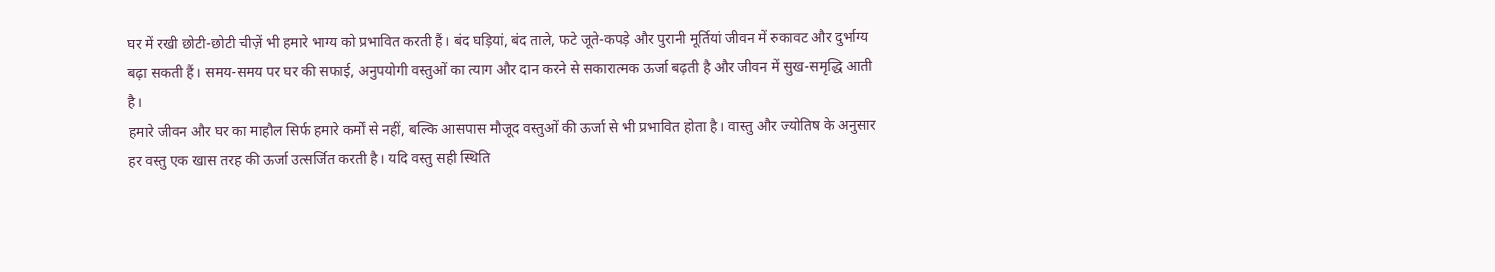घर में रखी छोटी-छोटी चीज़ें भी हमारे भाग्य को प्रभावित करती हैं। बंद घड़ियां, बंद ताले, फटे जूते-कपड़े और पुरानी मूर्तियां जीवन में रुकावट और दुर्भाग्य बढ़ा सकती हैं। समय-समय पर घर की सफाई, अनुपयोगी वस्तुओं का त्याग और दान करने से सकारात्मक ऊर्जा बढ़ती है और जीवन में सुख-समृद्धि आती है।
हमारे जीवन और घर का माहौल सिर्फ हमारे कर्मों से नहीं, बल्कि आसपास मौजूद वस्तुओं की ऊर्जा से भी प्रभावित होता है। वास्तु और ज्योतिष के अनुसार हर वस्तु एक खास तरह की ऊर्जा उत्सर्जित करती है। यदि वस्तु सही स्थिति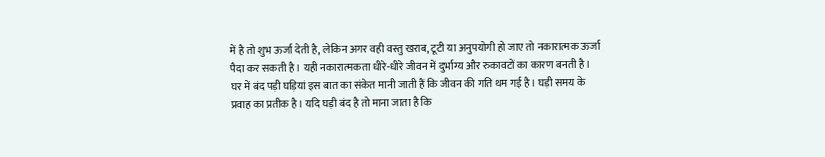में है तो शुभ ऊर्जा देती है, लेकिन अगर वही वस्तु खराब, टूटी या अनुपयोगी हो जाए तो नकारात्मक ऊर्जा पैदा कर सकती है। यही नकारात्मकता धीरे-धीरे जीवन में दुर्भाग्य और रुकावटों का कारण बनती है।
घर में बंद पड़ी घड़ियां इस बात का संकेत मानी जाती हैं कि जीवन की गति थम गई है। घड़ी समय के प्रवाह का प्रतीक है। यदि घड़ी बंद है तो माना जाता है कि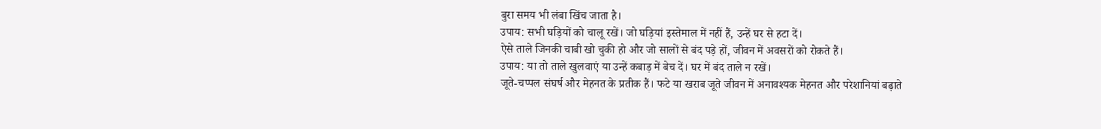बुरा समय भी लंबा खिंच जाता है।
उपाय: सभी घड़ियों को चालू रखें। जो घड़ियां इस्तेमाल में नहीं हैं, उन्हें घर से हटा दें।
ऐसे ताले जिनकी चाबी खो चुकी हो और जो सालों से बंद पड़े हों, जीवन में अवसरों को रोकते हैं।
उपाय: या तो ताले खुलवाएं या उन्हें कबाड़ में बेच दें। घर में बंद ताले न रखें।
जूते-चप्पल संघर्ष और मेहनत के प्रतीक हैं। फटे या खराब जूते जीवन में अनावश्यक मेहनत और परेशानियां बढ़ाते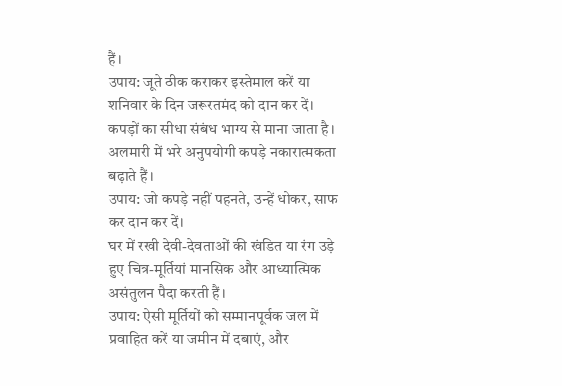हैं।
उपाय: जूते ठीक कराकर इस्तेमाल करें या शनिवार के दिन जरूरतमंद को दान कर दें।
कपड़ों का सीधा संबंध भाग्य से माना जाता है। अलमारी में भरे अनुपयोगी कपड़े नकारात्मकता बढ़ाते हैं।
उपाय: जो कपड़े नहीं पहनते, उन्हें धोकर, साफ कर दान कर दें।
घर में रखी देवी-देवताओं की खंडित या रंग उड़े हुए चित्र-मूर्तियां मानसिक और आध्यात्मिक असंतुलन पैदा करती हैं।
उपाय: ऐसी मूर्तियों को सम्मानपूर्वक जल में प्रवाहित करें या जमीन में दबाएं, और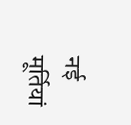नई मूर्तियां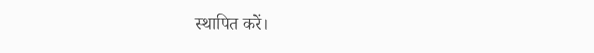स्थापित करें।